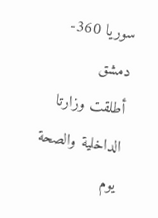سوريا 360- دمشق
أطلقت وزارتا الداخلية والصحة يوم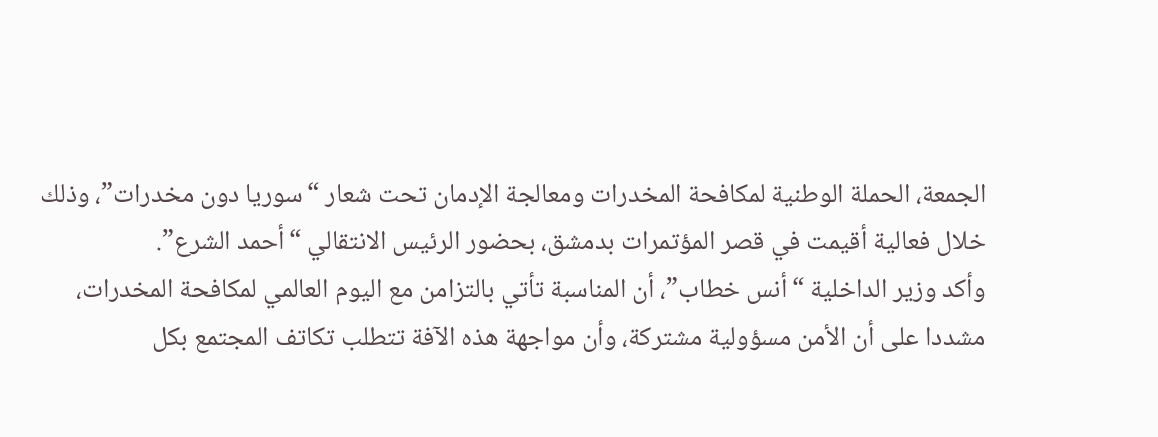الجمعة، الحملة الوطنية لمكافحة المخدرات ومعالجة الإدمان تحت شعار “سوريا دون مخدرات”، وذلك خلال فعالية أقيمت في قصر المؤتمرات بدمشق، بحضور الرئيس الانتقالي “أحمد الشرع”.
وأكد وزير الداخلية “أنس خطاب”، أن المناسبة تأتي بالتزامن مع اليوم العالمي لمكافحة المخدرات، مشددا على أن الأمن مسؤولية مشتركة، وأن مواجهة هذه الآفة تتطلب تكاتف المجتمع بكل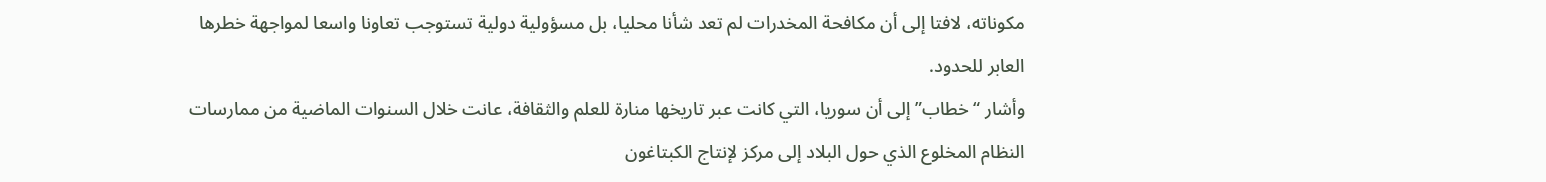مكوناته، لافتا إلى أن مكافحة المخدرات لم تعد شأنا محليا، بل مسؤولية دولية تستوجب تعاونا واسعا لمواجهة خطرها العابر للحدود.
وأشار “خطاب” إلى أن سوريا، التي كانت عبر تاريخها منارة للعلم والثقافة، عانت خلال السنوات الماضية من ممارسات النظام المخلوع الذي حول البلاد إلى مركز لإنتاج الكبتاغون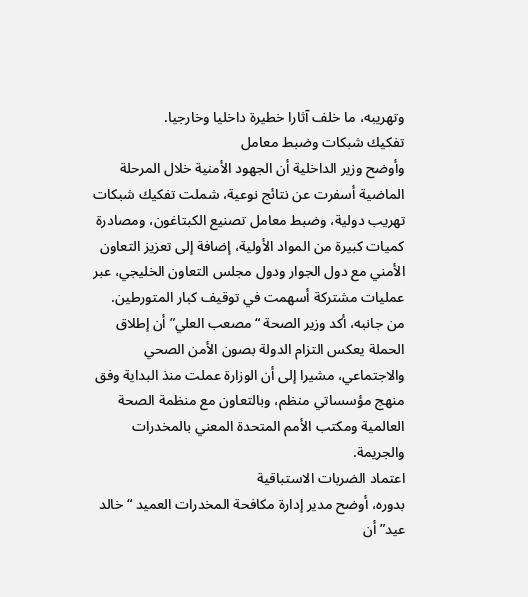وتهريبه، ما خلف آثارا خطيرة داخليا وخارجيا.
تفكيك شبكات وضبط معامل
وأوضح وزير الداخلية أن الجهود الأمنية خلال المرحلة الماضية أسفرت عن نتائج نوعية، شملت تفكيك شبكات تهريب دولية، وضبط معامل تصنيع الكبتاغون، ومصادرة كميات كبيرة من المواد الأولية، إضافة إلى تعزيز التعاون الأمني مع دول الجوار ودول مجلس التعاون الخليجي، عبر عمليات مشتركة أسهمت في توقيف كبار المتورطين.
من جانبه، أكد وزير الصحة “مصعب العلي” أن إطلاق الحملة يعكس التزام الدولة بصون الأمن الصحي والاجتماعي، مشيرا إلى أن الوزارة عملت منذ البداية وفق منهج مؤسساتي منظم، وبالتعاون مع منظمة الصحة العالمية ومكتب الأمم المتحدة المعني بالمخدرات والجريمة.
اعتماد الضربات الاستباقية
بدوره، أوضح مدير إدارة مكافحة المخدرات العميد “خالد عيد” أن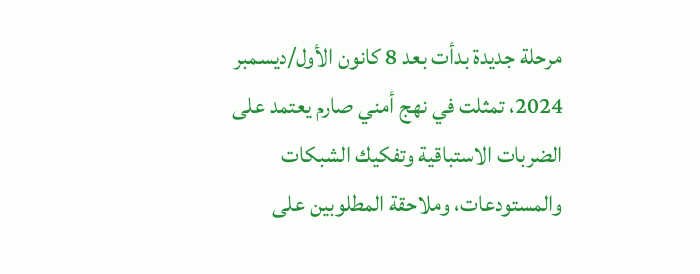مرحلة جديدة بدأت بعد 8 كانون الأول/ديسمبر 2024، تمثلت في نهج أمني صارم يعتمد على الضربات الاستباقية وتفكيك الشبكات والمستودعات، وملاحقة المطلوبين على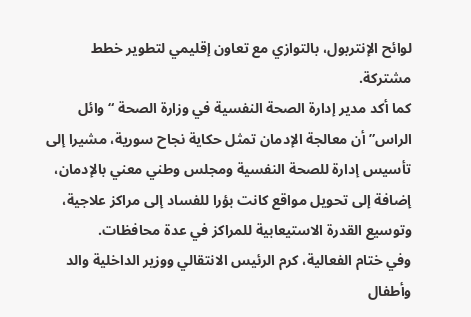لوائح الإنتربول، بالتوازي مع تعاون إقليمي لتطوير خطط مشتركة.
كما أكد مدير إدارة الصحة النفسية في وزارة الصحة “وائل الراس” أن معالجة الإدمان تمثل حكاية نجاح سورية، مشيرا إلى تأسيس إدارة للصحة النفسية ومجلس وطني معني بالإدمان، إضافة إلى تحويل مواقع كانت بؤرا للفساد إلى مراكز علاجية، وتوسيع القدرة الاستيعابية للمراكز في عدة محافظات.
وفي ختام الفعالية، كرم الرئيس الانتقالي ووزير الداخلية والد وأطفال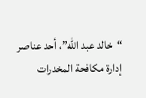“خالد عبد الله”، أحد عناصر إدارة مكافحة المخدرات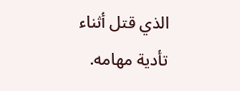الذي قتل أثناء تأدية مهامه.